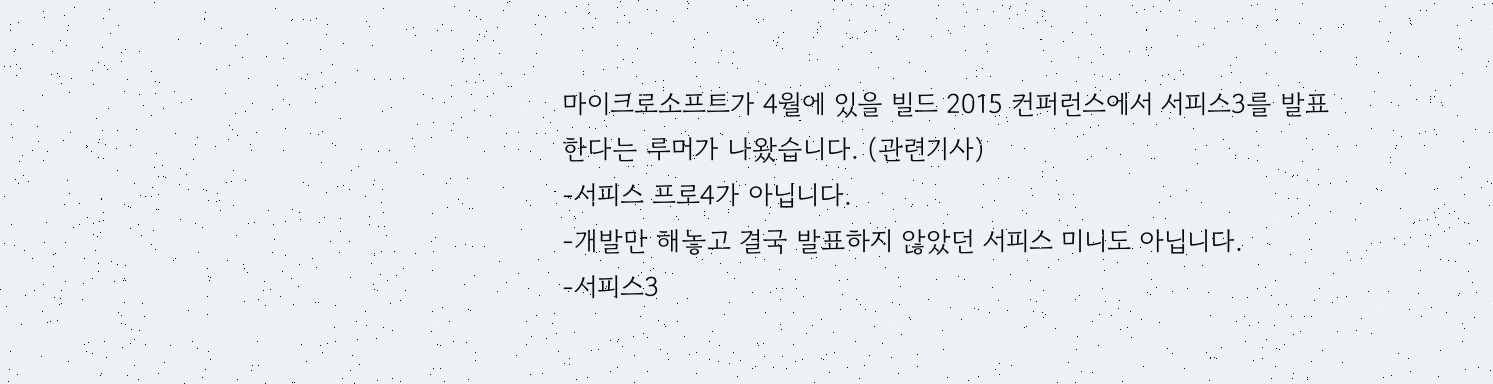마이크로소프트가 4월에 있을 빌드 2015 컨퍼런스에서 서피스3를 발표한다는 루머가 나왔습니다. (관련기사)
-서피스 프로4가 아닙니다.
-개발만 해놓고 결국 발표하지 않았던 서피스 미니도 아닙니다.
-서피스3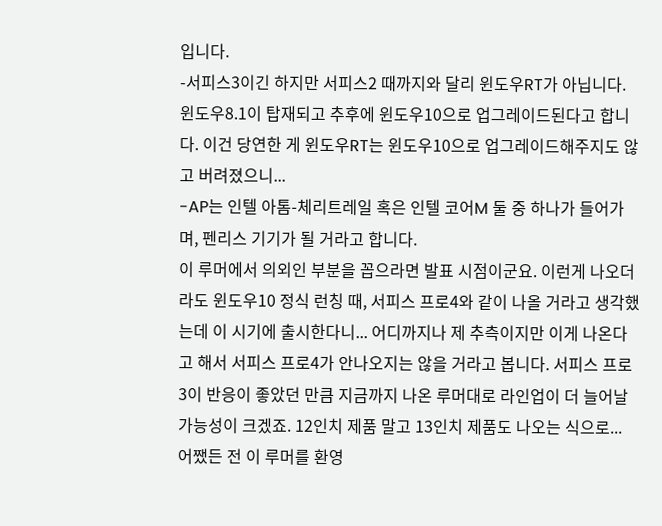입니다.
-서피스3이긴 하지만 서피스2 때까지와 달리 윈도우RT가 아닙니다. 윈도우8.1이 탑재되고 추후에 윈도우10으로 업그레이드된다고 합니다. 이건 당연한 게 윈도우RT는 윈도우10으로 업그레이드해주지도 않고 버려졌으니...
-AP는 인텔 아톰-체리트레일 혹은 인텔 코어M 둘 중 하나가 들어가며, 펜리스 기기가 될 거라고 합니다.
이 루머에서 의외인 부분을 꼽으라면 발표 시점이군요. 이런게 나오더라도 윈도우10 정식 런칭 때, 서피스 프로4와 같이 나올 거라고 생각했는데 이 시기에 출시한다니... 어디까지나 제 추측이지만 이게 나온다고 해서 서피스 프로4가 안나오지는 않을 거라고 봅니다. 서피스 프로3이 반응이 좋았던 만큼 지금까지 나온 루머대로 라인업이 더 늘어날 가능성이 크겠죠. 12인치 제품 말고 13인치 제품도 나오는 식으로...
어쨌든 전 이 루머를 환영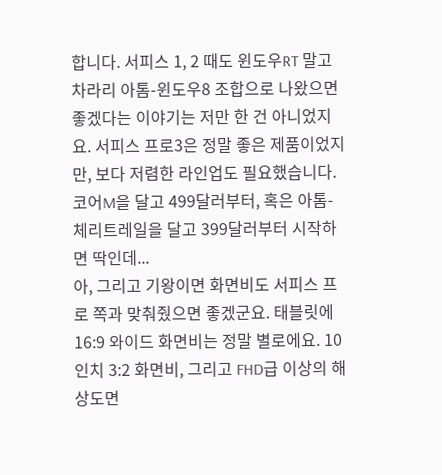합니다. 서피스 1, 2 때도 윈도우RT 말고 차라리 아톰-윈도우8 조합으로 나왔으면 좋겠다는 이야기는 저만 한 건 아니었지요. 서피스 프로3은 정말 좋은 제품이었지만, 보다 저렴한 라인업도 필요했습니다. 코어M을 달고 499달러부터, 혹은 아톰-체리트레일을 달고 399달러부터 시작하면 딱인데...
아, 그리고 기왕이면 화면비도 서피스 프로 쪽과 맞춰줬으면 좋겠군요. 태블릿에 16:9 와이드 화면비는 정말 별로에요. 10인치 3:2 화면비, 그리고 FHD급 이상의 해상도면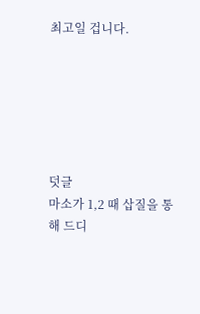최고일 겁니다.






덧글
마소가 1,2 때 삽질을 통해 드디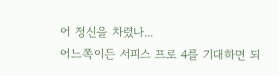어 정신을 차렸나...
어느쪽이든 서피스 프로 4를 기대하면 되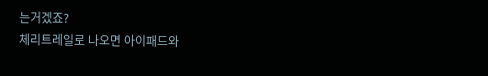는거겠죠?
체리트레일로 나오면 아이패드와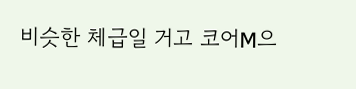비슷한 체급일 거고 코어M으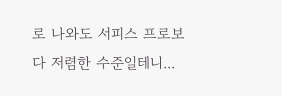로 나와도 서피스 프로보다 저렴한 수준일테니...